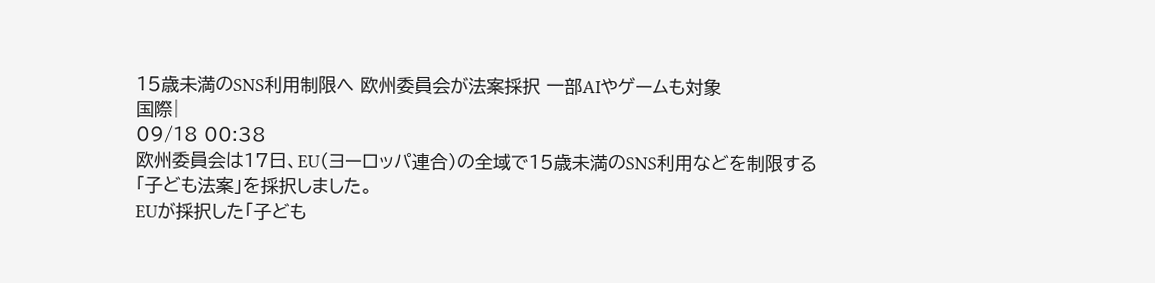15歳未満のSNS利用制限へ 欧州委員会が法案採択 一部AIやゲームも対象
国際|
09/18 00:38
欧州委員会は17日、EU(ヨーロッパ連合)の全域で15歳未満のSNS利用などを制限する「子ども法案」を採択しました。
EUが採択した「子ども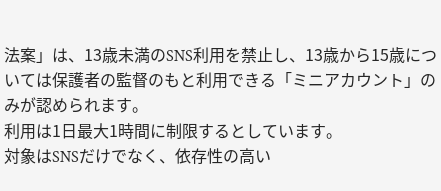法案」は、13歳未満のSNS利用を禁止し、13歳から15歳については保護者の監督のもと利用できる「ミニアカウント」のみが認められます。
利用は1日最大1時間に制限するとしています。
対象はSNSだけでなく、依存性の高い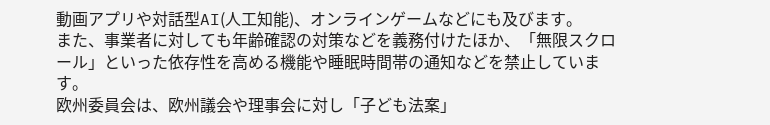動画アプリや対話型AI(人工知能)、オンラインゲームなどにも及びます。
また、事業者に対しても年齢確認の対策などを義務付けたほか、「無限スクロール」といった依存性を高める機能や睡眠時間帯の通知などを禁止しています。
欧州委員会は、欧州議会や理事会に対し「子ども法案」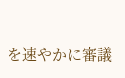を速やかに審議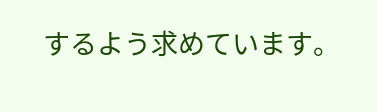するよう求めています。